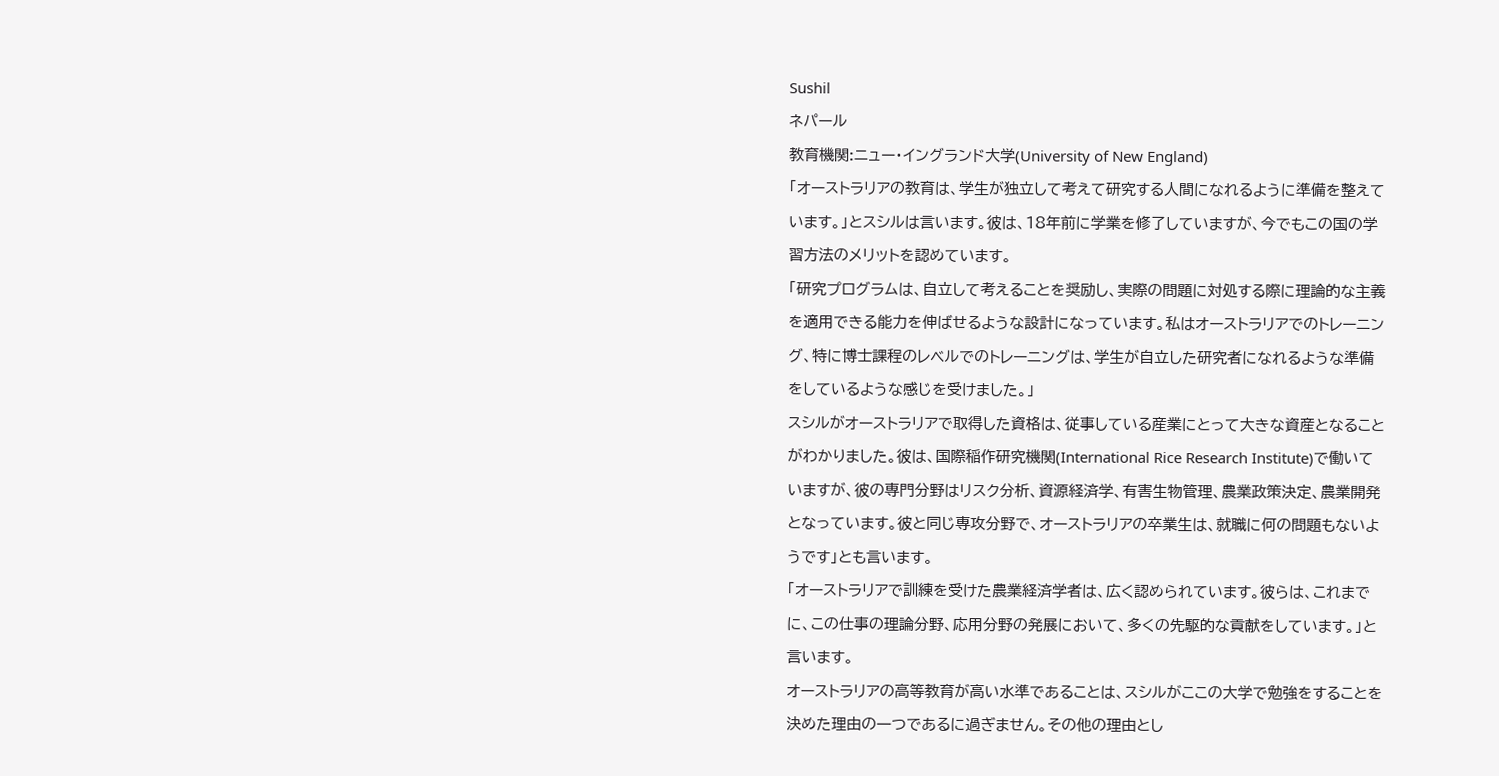Sushil
ネパール
教育機関:ニュー・イングランド大学(University of New England)
「オーストラリアの教育は、学生が独立して考えて研究する人間になれるように準備を整えています。」とスシルは言います。彼は、18年前に学業を修了していますが、今でもこの国の学習方法のメリットを認めています。
「研究プログラムは、自立して考えることを奨励し、実際の問題に対処する際に理論的な主義を適用できる能力を伸ばせるような設計になっています。私はオーストラリアでのトレーニング、特に博士課程のレベルでのトレーニングは、学生が自立した研究者になれるような準備をしているような感じを受けました。」
スシルがオーストラリアで取得した資格は、従事している産業にとって大きな資産となることがわかりました。彼は、国際稲作研究機関(International Rice Research Institute)で働いていますが、彼の専門分野はリスク分析、資源経済学、有害生物管理、農業政策決定、農業開発となっています。彼と同じ専攻分野で、オーストラリアの卒業生は、就職に何の問題もないようです」とも言います。
「オーストラリアで訓練を受けた農業経済学者は、広く認められています。彼らは、これまでに、この仕事の理論分野、応用分野の発展において、多くの先駆的な貢献をしています。」と言います。
オーストラリアの高等教育が高い水準であることは、スシルがここの大学で勉強をすることを決めた理由の一つであるに過ぎません。その他の理由とし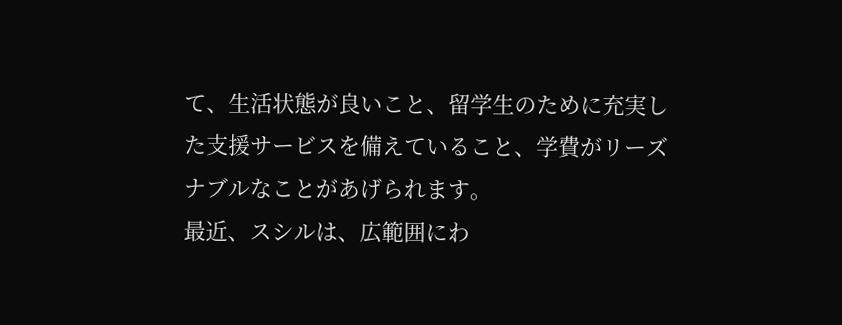て、生活状態が良いこと、留学生のために充実した支援サービスを備えていること、学費がリーズナブルなことがあげられます。
最近、スシルは、広範囲にわ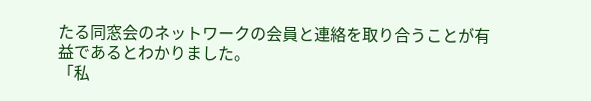たる同窓会のネットワークの会員と連絡を取り合うことが有益であるとわかりました。
「私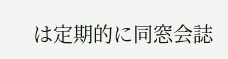は定期的に同窓会誌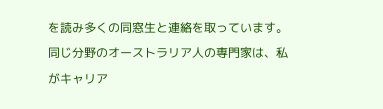を読み多くの同窓生と連絡を取っています。同じ分野のオーストラリア人の専門家は、私がキャリア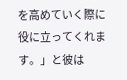を高めていく際に役に立ってくれます。」と彼は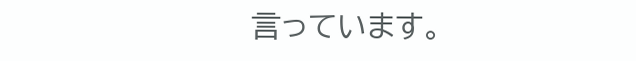言っています。